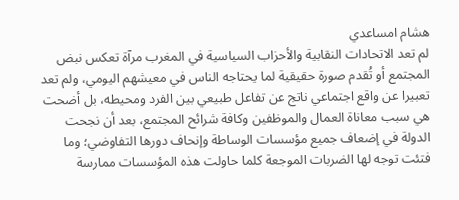هشام امساعدي
لم تعد الاتحادات النقابية والأحزاب السياسية في المغرب مرآة تعكس نبض المجتمع أو تُقدم صورة حقيقية لما يحتاجه الناس في معيشهم اليومي، ولم تعد تعبيرا عن واقع اجتماعي ناتج عن تفاعل طبيعي بين الفرد ومحيطه، بل أضحت هي سبب معاناة العمال والموظفين وكافة شرائح المجتمع، بعد أن نجحت الدولة في إضعاف جميع مؤسسات الوساطة وإنحاف دورها التفاوضي؛ وما فتئت توجه لها الضربات الموجعة كلما حاولت هذه المؤسسات ممارسة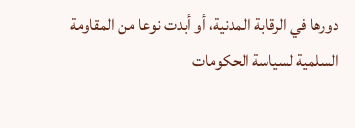دورها في الرقابة المدنية، أو أبدت نوعا من المقاومة السلمية لسياسة الحكومات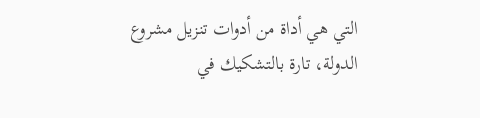التي هي أداة من أدوات تنزيل مشروع الدولة، تارة بالتشكيك في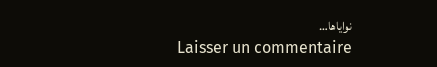نواياها…
Laisser un commentaire